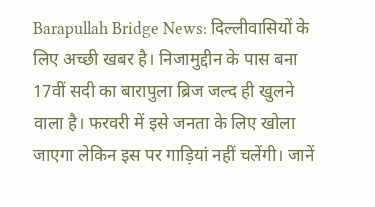Barapullah Bridge News: दिल्लीवासियों के लिए अच्छी खबर है। निजामुद्दीन के पास बना 17वीं सदी का बारापुला ब्रिज जल्द ही खुलने वाला है। फरवरी में इसे जनता के लिए खोला जाएगा लेकिन इस पर गाड़ियां नहीं चलेंगी। जानें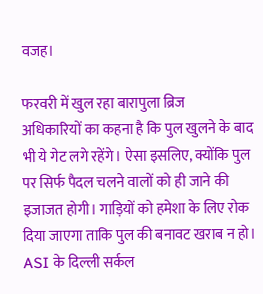वजह।

फरवरी में खुल रहा बारापुला ब्रिज
अधिकारियों का कहना है कि पुल खुलने के बाद भी ये गेट लगे रहेंगे। ऐसा इसलिए, क्योंकि पुल पर सिर्फ पैदल चलने वालों को ही जाने की इजाजत होगी। गाड़ियों को हमेशा के लिए रोक दिया जाएगा ताकि पुल की बनावट खराब न हो। ASI के दिल्ली सर्कल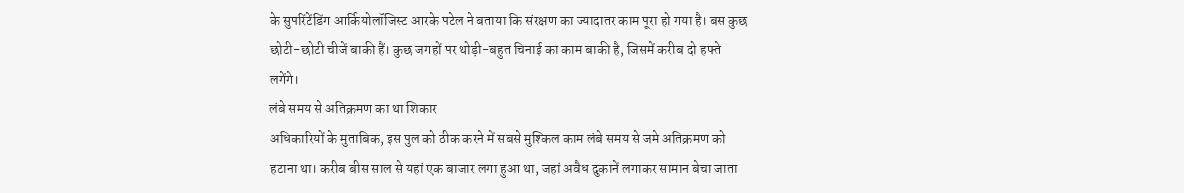के सुपरिंटेंडिंग आर्कियोलॉजिस्ट आरके पटेल ने बताया कि संरक्षण का ज्यादातर काम पूरा हो गया है। बस कुछ छोटी-छोटी चीजें बाकी हैं। कुछ जगहों पर थोड़ी-बहुत चिनाई का काम बाकी है, जिसमें करीब दो हफ्ते लगेंगे।
लंबे समय से अतिक्रमण का था शिकार
अधिकारियों के मुताबिक, इस पुल को ठीक करने में सबसे मुश्किल काम लंबे समय से जमे अतिक्रमण को हटाना था। करीब बीस साल से यहां एक बाजार लगा हुआ था, जहां अवैध दुकानें लगाकर सामान बेचा जाता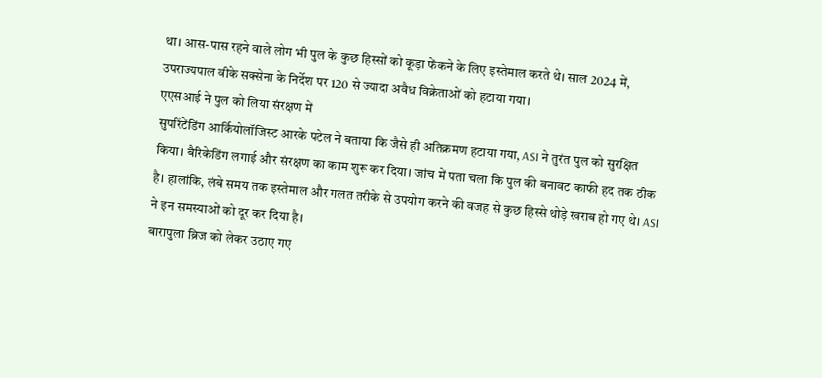था। आस-पास रहने वाले लोग भी पुल के कुछ हिस्सों को कूड़ा फेंकने के लिए इस्तेमाल करते थे। साल 2024 में, उपराज्यपाल वीके सक्सेना के निर्देश पर 120 से ज्यादा अवैध विक्रेताओं को हटाया गया।
एएसआई ने पुल को लिया संरक्षण में
सुपरिंटेंडिंग आर्कियोलॉजिस्ट आरके पटेल ने बताया कि जैसे ही अतिक्रमण हटाया गया, ASI ने तुरंत पुल को सुरक्षित किया। बैरिकेडिंग लगाई और संरक्षण का काम शुरू कर दिया। जांच में पता चला कि पुल की बनावट काफी हद तक ठीक है। हालांकि, लंबे समय तक इस्तेमाल और गलत तरीके से उपयोग करने की वजह से कुछ हिस्से थोड़े खराब हो गए थे। ASI ने इन समस्याओं को दूर कर दिया है।
बारापुला ब्रिज को लेकर उठाए गए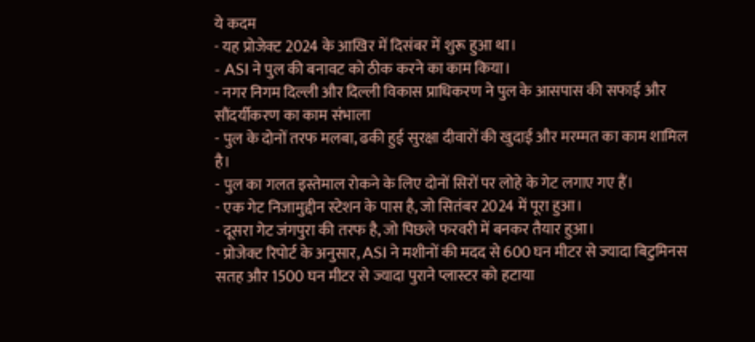ये कदम
- यह प्रोजेक्ट 2024 के आखिर में दिसंबर में शुरू हुआ था।
- ASI ने पुल की बनावट को ठीक करने का काम किया।
- नगर निगम दिल्ली और दिल्ली विकास प्राधिकरण ने पुल के आसपास की सफाई और सौंदर्यीकरण का काम संभाला
- पुल के दोनों तरफ मलबा, ढकी हुई सुरक्षा दीवारों की खुदाई और मरम्मत का काम शामिल है।
- पुल का गलत इस्तेमाल रोकने के लिए दोनों सिरों पर लोहे के गेट लगाए गए हैं।
- एक गेट निजामुद्दीन स्टेशन के पास है, जो सितंबर 2024 में पूरा हुआ।
- दूसरा गेट जंगपुरा की तरफ है, जो पिछले फरवरी में बनकर तैयार हुआ।
- प्रोजेक्ट रिपोर्ट के अनुसार, ASI ने मशीनों की मदद से 600 घन मीटर से ज्यादा बिटुमिनस सतह और 1500 घन मीटर से ज्यादा पुराने प्लास्टर को हटाया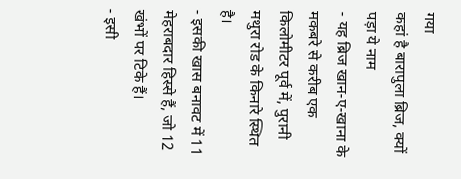गया
कहां है बारापुला ब्रिज, क्यों पड़ा ये नाम
- यह ब्रिज खान-ए-खाना के मकबरे से करीब एक किलोमीटर पूर्व में, पुरानी मथुरा रोड के किनारे स्थित है।
- इसकी खास बनावट में 11 मेहराबदार हिस्से हैं, जो 12 खंभों पर टिके हैं।
- इसी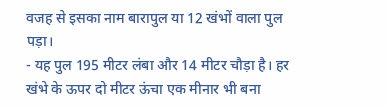वजह से इसका नाम बारापुल या 12 खंभों वाला पुल पड़ा।
- यह पुल 195 मीटर लंबा और 14 मीटर चौड़ा है। हर खंभे के ऊपर दो मीटर ऊंचा एक मीनार भी बना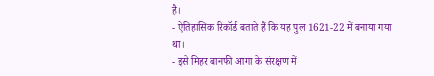है।
- ऐतिहासिक रिकॉर्ड बताते हैं कि यह पुल 1621-22 में बनाया गया था।
- इसे मिहर बानफी आगा के संरक्षण में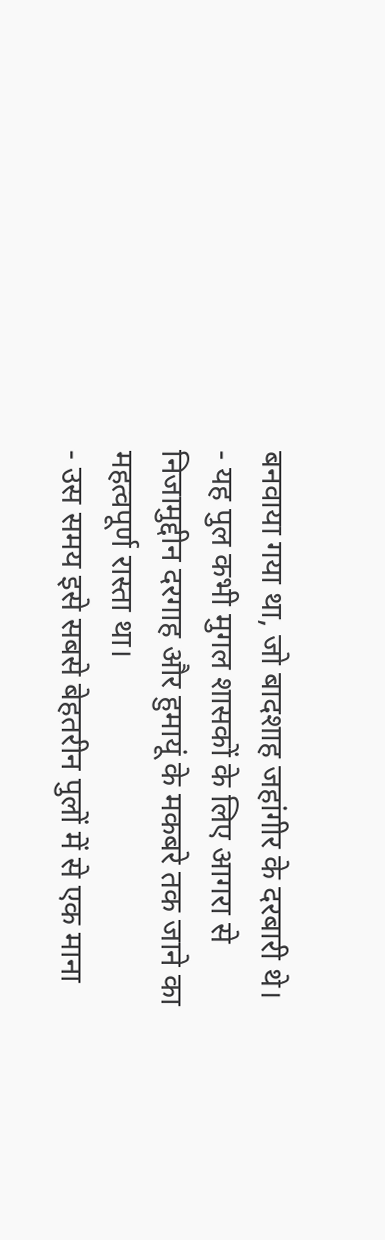बनवाया गया था, जो बादशाह जहांगीर के दरबारी थे।
- यह पुल कभी मुगल शासकों के लिए आगरा से निजामुद्दीन दरगाह और हुमायूं के मकबरे तक जाने का महत्वपूर्ण रास्ता था।
- उस समय इसे सबसे बेहतरीन पुलों में से एक माना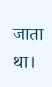जाता था।